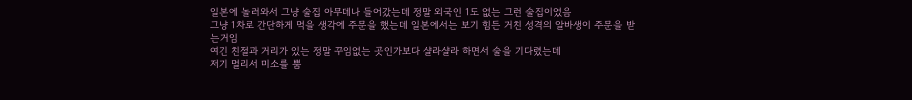일본에 놀러와서 그냥 술집 아무데나 들어갔는데 정말 외국인 1도 없는 그런 술집이었음
그냥 1차로 간단하게 먹을 생각에 주문을 했는데 일본에서는 보기 힘든 거친 성격의 알바생이 주문을 받는거임
여긴 친절과 거리가 있는 정말 꾸임없는 곳인가보다 샬라샬라 하면서 술을 기다렸는데
저기 멀리서 미소를 뿜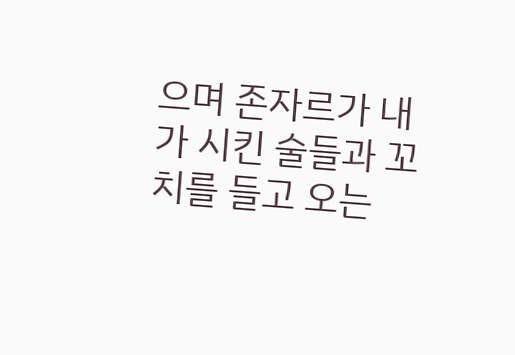으며 존자르가 내가 시킨 술들과 꼬치를 들고 오는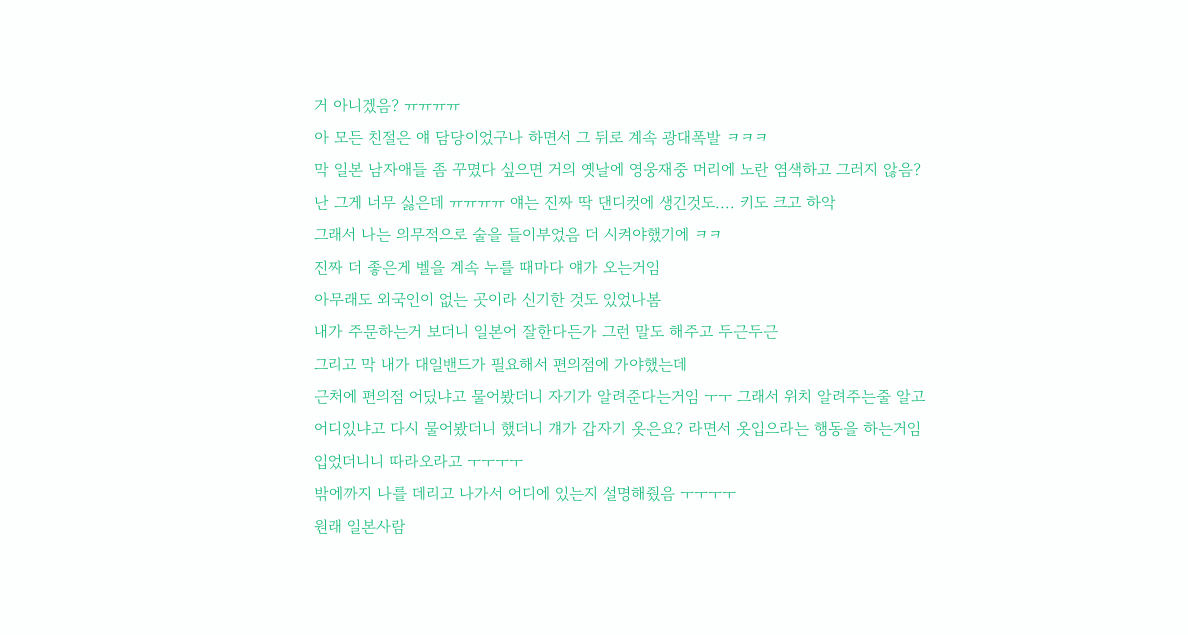거 아니겠음? ㅠㅠㅠㅠ
아 모든 친절은 얘 담당이었구나 하면서 그 뒤로 계속 광대폭발 ㅋㅋㅋ
막 일본 남자애들 좀 꾸몄다 싶으면 거의 옛날에 영웅재중 머리에 노란 염색하고 그러지 않음?
난 그게 너무 싫은데 ㅠㅠㅠㅠ 얘는 진짜 딱 댄디컷에 생긴것도.... 키도 크고 하악
그래서 나는 의무적으로 술을 들이부었음 더 시켜야했기에 ㅋㅋ
진짜 더 좋은게 벨을 계속 누를 때마다 얘가 오는거임
아무래도 외국인이 없는 곳이라 신기한 것도 있었나봄
내가 주문하는거 보더니 일본어 잘한다든가 그런 말도 해주고 두근두근
그리고 막 내가 대일밴드가 필요해서 편의점에 가야했는데
근처에 편의점 어딨냐고 물어봤더니 자기가 알려준다는거임 ㅜㅜ 그래서 위치 알려주는줄 알고
어디있냐고 다시 물어봤더니 했더니 걔가 갑자기 옷은요? 라면서 옷입으라는 행동을 하는거임
입었더니니 따라오라고 ㅜㅜㅜㅜ
밖에까지 나를 데리고 나가서 어디에 있는지 설명해줬음 ㅜㅜㅜㅜ
원래 일본사람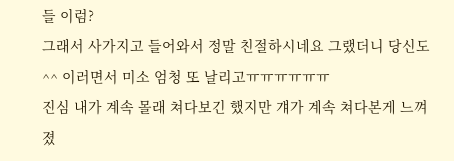들 이럼?
그래서 사가지고 들어와서 정말 친절하시네요 그랬더니 당신도^^ 이러면서 미소 엄청 또 날리고ㅠㅠㅠㅠㅠㅠ
진심 내가 계속 몰래 쳐다보긴 했지만 걔가 계속 쳐다본게 느껴졌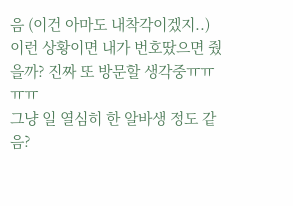음 (이건 아마도 내착각이겠지..)
이런 상황이면 내가 번호땄으면 줬을까? 진짜 또 방문할 생각중ㅠㅠㅠㅠ
그냥 일 열심히 한 알바생 정도 같음?